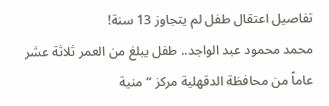تفاصيل اعتقال طفل لم يتجاوز 13 سنة!
محمد محمود عبد الواجد.. طفل يبلغ من العمر ثلاثة عشر عاماً من محافظة الدقهلية مركز “منية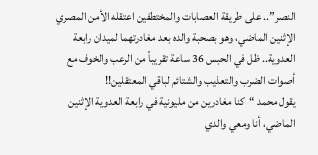النصر”.. على طريقة العصابات والمختطفين اعتقله الأمن المصري الإثنين الماضي، وهو بصحبة والده بعد مغادرتهما لميدان رابعة العدوية.. ظل في الحبس 36 ساعة تقريباً من الرعب والخوف مع أصوات الضرب والتعذيب والشتائم لباقي المعتقلين!!
يقول محمد “كنا مغادرين من مليونية في رابعة العدوية الإثنين الماضي، أنا ومعي والدي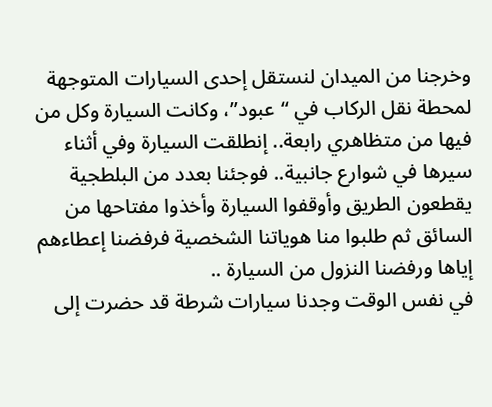وخرجنا من الميدان لنستقل إحدى السيارات المتوجهة لمحطة نقل الركاب في “عبود”، وكانت السيارة وكل من فيها من متظاهري رابعة.. إنطلقت السيارة وفي أثناء سيرها في شوارع جانبية.. فوجئنا بعدد من البلطجية يقطعون الطريق وأوقفوا السيارة وأخذوا مفتاحها من السائق ثم طلبوا منا هوياتنا الشخصية فرفضنا إعطاءهم إياها ورفضنا النزول من السيارة ..
في نفس الوقت وجدنا سيارات شرطة قد حضرت إلى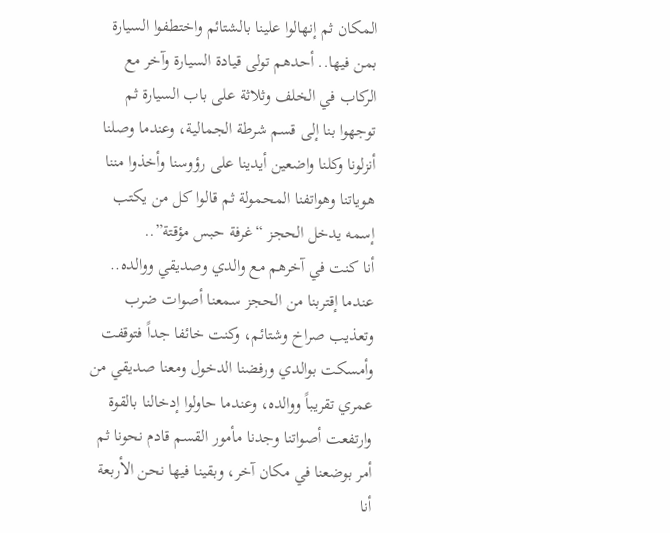المكان ثم إنهالوا علينا بالشتائم واختطفوا السيارة بمن فيها.. أحدهم تولى قيادة السيارة وآخر مع الركاب في الخلف وثلاثة على باب السيارة ثم توجهوا بنا إلى قسم شرطة الجمالية، وعندما وصلنا أنزلونا وكلنا واضعين أيدينا على رؤوسنا وأخذوا مننا هوياتنا وهواتفنا المحمولة ثم قالوا كل من يكتب إسمه يدخل الحجز “غرفة حبس مؤقتة”..
أنا كنت في آخرهم مع والدي وصديقي ووالده.. عندما إقتربنا من الحجز سمعنا أصوات ضرب وتعذيب صراخ وشتائم، وكنت خائفا جداً فتوقفت وأمسكت بوالدي ورفضنا الدخول ومعنا صديقي من عمري تقريباً ووالده، وعندما حاولوا إدخالنا بالقوة وارتفعت أصواتنا وجدنا مأمور القسم قادم نحونا ثم أمر بوضعنا في مكان آخر، وبقينا فيها نحن الأربعة أنا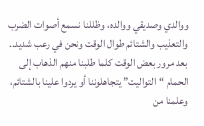ووالدي وصديقي ووالده، وظللنا نسمع أصوات الضرب والتعذيب والشتائم طوال الوقت ونحن في رعب شديد..
بعد مرور بعض الوقت كلما طلبنا منهم الذهاب إلى الحمام “التواليت” يتجاهلوننا أو يردوا علينا بالشتائم، وعلمنا من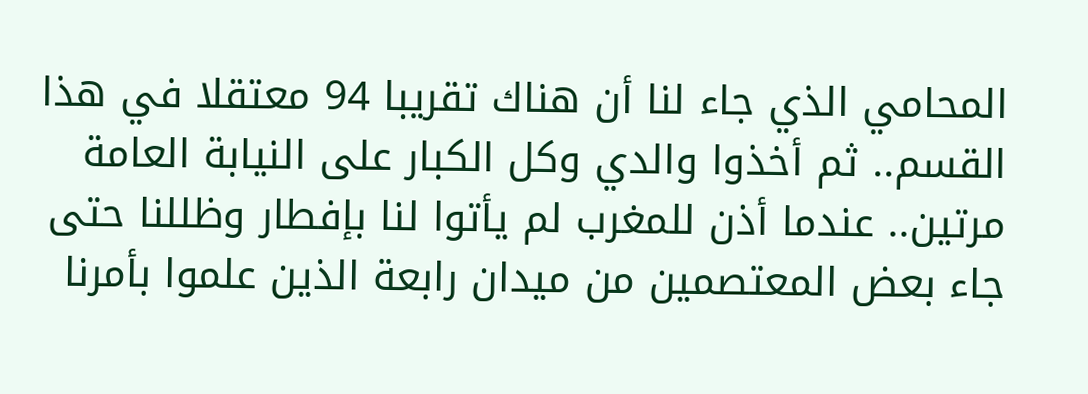المحامي الذي جاء لنا أن هناك تقريبا 94 معتقلا في هذا القسم.. ثم أخذوا والدي وكل الكبار على النيابة العامة مرتين.. عندما أذن للمغرب لم يأتوا لنا بإفطار وظللنا حتى جاء بعض المعتصمين من ميدان رابعة الذين علموا بأمرنا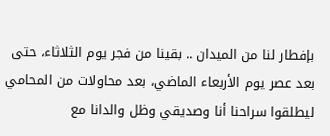بإفطار لنا من الميدان .. بقينا من فجر يوم الثلاثاء، حتى بعد عصر يوم الأربعاء الماضي، بعد محاولات من المحامي ليطلقوا سراحنا أنا وصديقي وظل والدانا مع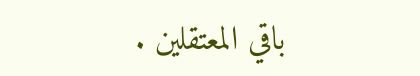باقي المعتقلين .